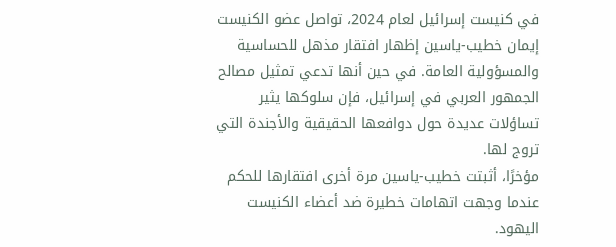في كنيست إسرائيل لعام 2024، تواصل عضو الكنيست إيمان خطيب-ياسين إظهار افتقار مذهل للحساسية والمسؤولية العامة. في حين أنها تدعي تمثيل مصالح الجمهور العربي في إسرائيل، فإن سلوكها يثير تساؤلات عديدة حول دوافعها الحقيقية والأجندة التي تروج لها.
مؤخرًا، أثبتت خطيب-ياسين مرة أخرى افتقارها للحكم عندما وجهت اتهامات خطيرة ضد أعضاء الكنيست اليهود.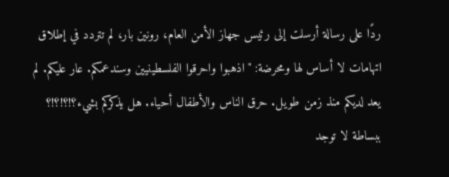ردًا على رسالة أرسلت إلى رئيس جهاز الأمن العام، رونين بار، لم تتردد في إطلاق اتهامات لا أساس لها ومحرضة: "اذهبوا واحرقوا الفلسطينيين وسندعمكم. عار عليكم. لم يعد لديكم منذ زمن طويل. حرق الناس والأطفال أحياء. هل يذكركم بشيء؟!؟!؟!؟ ببساطة لا توجد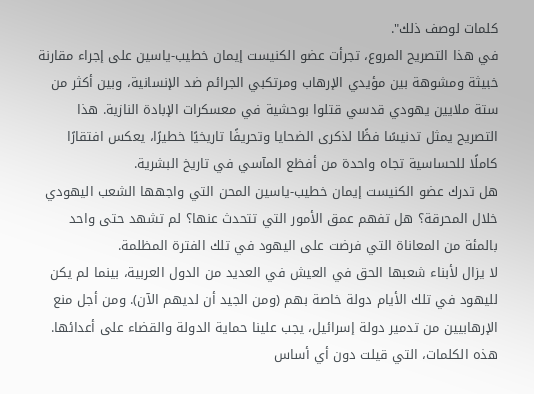كلمات لوصف ذلك".
في هذا التصريح المروع، تجرأت عضو الكنيست إيمان خطيب-ياسين على إجراء مقارنة خبيثة ومشوهة بين مؤيدي الإرهاب ومرتكبي الجرائم ضد الإنسانية، وبين أكثر من ستة ملايين يهودي قدسي قتلوا بوحشية في معسكرات الإبادة النازية. هذا التصريح يمثل تدنيسًا فظًا لذكرى الضحايا وتحريفًا تاريخيًا خطيرًا، يعكس افتقارًا كاملًا للحساسية تجاه واحدة من أفظع المآسي في تاريخ البشرية.
هل تدرك عضو الكنيست إيمان خطيب-ياسين المحن التي واجهها الشعب اليهودي خلال المحرقة؟ هل تفهم عمق الأمور التي تتحدث عنها؟ لم تشهد حتى واحد بالمئة من المعاناة التي فرضت على اليهود في تلك الفترة المظلمة.
لا يزال لأبناء شعبها الحق في العيش في العديد من الدول العربية، بينما لم يكن لليهود في تلك الأيام دولة خاصة بهم (ومن الجيد أن لديهم الآن). ومن أجل منع الإرهابيين من تدمير دولة إسرائيل، يجب علينا حماية الدولة والقضاء على أعدائها.
هذه الكلمات، التي قيلت دون أي أساس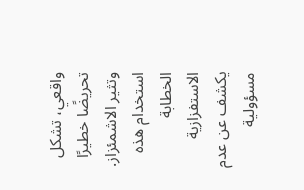واقعي، تشكل تحريضًا خطيرًا وتثير الاشمئزاز. استخدام هذه الخطابة الاستفزازية يكشف عن عدم مسؤولية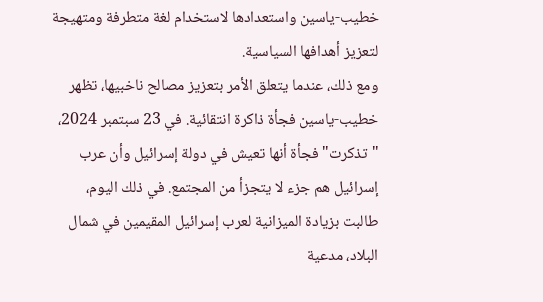خطيب-ياسين واستعدادها لاستخدام لغة متطرفة ومتهيجة لتعزيز أهدافها السياسية.
ومع ذلك، عندما يتعلق الأمر بتعزيز مصالح ناخبيها، تظهر خطيب-ياسين فجأة ذاكرة انتقائية. في 23 سبتمبر 2024، "تذكرت" فجأة أنها تعيش في دولة إسرائيل وأن عرب إسرائيل هم جزء لا يتجزأ من المجتمع. في ذلك اليوم، طالبت بزيادة الميزانية لعرب إسرائيل المقيمين في شمال البلاد، مدعية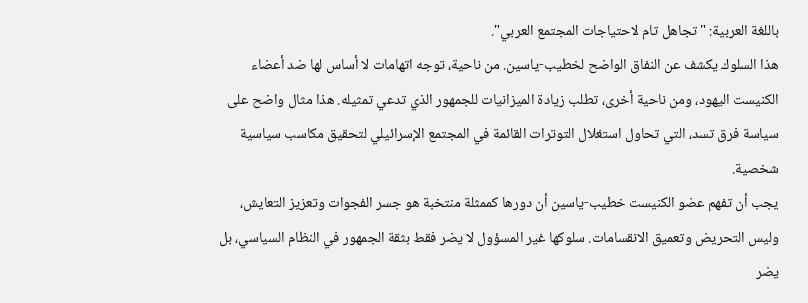باللغة العربية: "تجاهل تام لاحتياجات المجتمع العربي".
هذا السلوك يكشف عن النفاق الواضح لخطيب-ياسين. من ناحية، توجه اتهامات لا أساس لها ضد أعضاء الكنيست اليهود، ومن ناحية أخرى، تطلب زيادة الميزانيات للجمهور الذي تدعي تمثيله. هذا مثال واضح على سياسة فرق تسد، التي تحاول استغلال التوترات القائمة في المجتمع الإسرائيلي لتحقيق مكاسب سياسية شخصية.
يجب أن تفهم عضو الكنيست خطيب-ياسين أن دورها كممثلة منتخبة هو جسر الفجوات وتعزيز التعايش، وليس التحريض وتعميق الانقسامات. سلوكها غير المسؤول لا يضر فقط بثقة الجمهور في النظام السياسي، بل يضر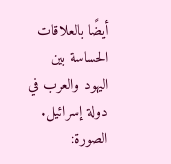أيضًا بالعلاقات الحساسة بين اليهود والعرب في دولة إسرائيل.
الصورة: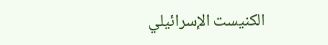الكنيست الإسرائيلي